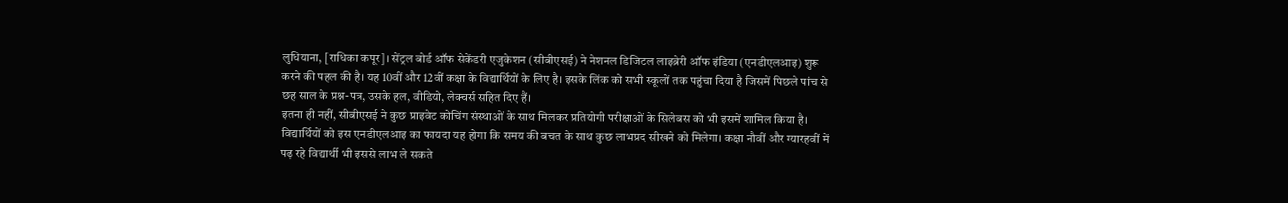लुधियाना, [राधिका कपूर]। सेंट्रल बोर्ड ऑफ सेकेंडरी एजुकेशन (सीबीएसई) ने नेशनल डिजिटल लाइब्रेरी ऑफ इंडिया (एनडीएलआइ) शुरू करने की पहल की है। यह 10वीं और 12वीं कक्षा के विद्यार्थियों के लिए है। इसके लिंक को सभी स्कूलों तक पहुंचा दिया है जिसमें पिछले पांच से छह साल के प्रश्न-पत्र, उसके हल, वीडियो, लेक्चर्स सहित दिए हैं।
इतना ही नहीं, सीबीएसई ने कुछ प्राइवेट कोचिंग संस्थाओं के साथ मिलकर प्रतियोगी परीक्षाओं के सिलेबस को भी इसमें शामिल किया है। विद्यार्थियों को इस एनडीएलआइ का फायदा यह होगा कि समय की बचत के साथ कुछ लाभप्रद सीखने को मिलेगा। कक्षा नौवीं और ग्यारहवीं में पढ़ रहे विद्यार्थी भी इससे लाभ ले सकते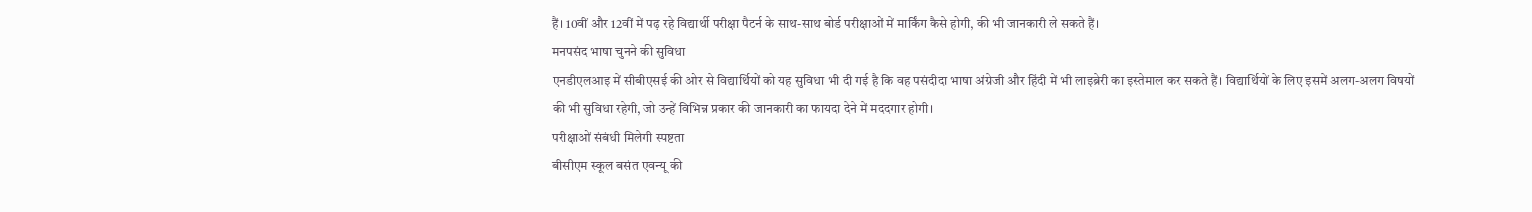हैं। 10वीं और 12वीं में पढ़ रहे विद्यार्थी परीक्षा पैटर्न के साथ-साथ बोर्ड परीक्षाओं में मार्किंग कैसे होगी, की भी जानकारी ले सकते हैं।
मनपसंद भाषा चुनने की सुविधा
एनडीएलआइ में सीबीएसई की ओर से विद्यार्थियों को यह सुविधा भी दी गई है कि वह पसंदीदा भाषा अंग्रेजी और हिंदी में भी लाइब्रेरी का इस्तेमाल कर सकते हैं। विद्यार्थियों के लिए इसमें अलग-अलग विषयों की भी सुविधा रहेगी, जो उन्हें विभिन्न प्रकार की जानकारी का फायदा देने में मददगार होगी।
परीक्षाओं संबंधी मिलेगी स्पष्टता
बीसीएम स्कूल बसंत एवन्यू की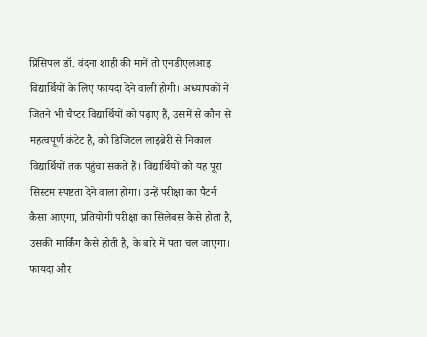प्रिंसिपल डॉ. वंदना शाही की मानें तो एनडीएलआइ विद्यार्थियों के लिए फायदा देने वाली होगी। अध्यापकों ने जितने भी चैप्टर विद्यार्थियों को पढ़ाए हैं, उसमें से कौन से महत्वपूर्ण कंटेट है, को डिजिटल लाइब्रेरी से निकाल विद्यार्थियों तक पहुंचा सकते हैं। विद्यार्थियों को यह पूरा सिस्टम स्पष्टता देने वाला होगा। उन्हें परीक्षा का पैटर्न कैसा आएगा, प्रतियोगी परीक्षा का सिलेबस कैसे होता है, उसकी मार्किंग कैसे होती है, के बारे में पता चल जाएगा।
फायदा और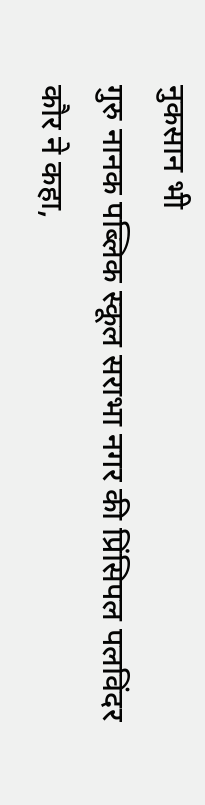नुकसान भी
गुरु नानक पब्लिक स्कूल सराभा नगर की प्रिंसिपल पलविंदर कौर ने कहा,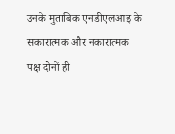उनके मुताबिक एनडीएलआइ के सकारात्मक और नकारात्मक पक्ष दोनों ही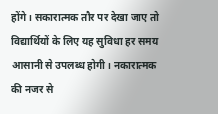होंगे। सकारात्मक तौर पर देखा जाए तो विद्यार्थियों के लिए यह सुविधा हर समय आसानी से उपलब्ध होगी। नकारात्मक की नजर से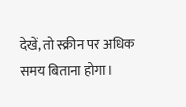देखें, तो स्क्रीन पर अधिक समय बिताना होगा।